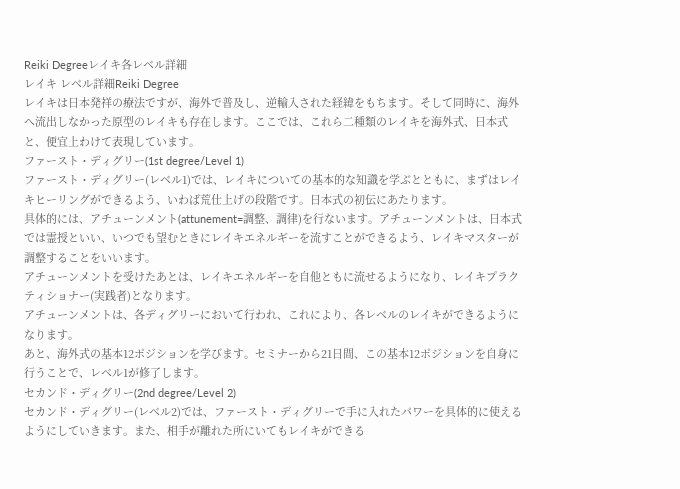Reiki Degreeレイキ各レベル詳細
レイキ レベル詳細Reiki Degree
レイキは日本発祥の療法ですが、海外で普及し、逆輸入された経緯をもちます。そして同時に、海外へ流出しなかった原型のレイキも存在します。ここでは、これら二種類のレイキを海外式、日本式と、便宜上わけて表現しています。
ファースト・ディグリー(1st degree/Level 1)
ファースト・ディグリー(レベル1)では、レイキについての基本的な知識を学ぶとともに、まずはレイキヒーリングができるよう、いわば荒仕上げの段階です。日本式の初伝にあたります。
具体的には、アチューンメント(attunement=調整、調律)を行ないます。アチューンメントは、日本式では霊授といい、いつでも望むときにレイキエネルギーを流すことができるよう、レイキマスターが調整することをいいます。
アチューンメントを受けたあとは、レイキエネルギーを自他ともに流せるようになり、レイキプラクティショナー(実践者)となります。
アチューンメントは、各ディグリーにおいて行われ、これにより、各レベルのレイキができるようになります。
あと、海外式の基本12ポジションを学びます。セミナーから21日間、この基本12ポジションを自身に行うことで、レベル1が修了します。
セカンド・ディグリー(2nd degree/Level 2)
セカンド・ディグリー(レベル2)では、ファースト・ディグリーで手に入れたパワーを具体的に使えるようにしていきます。また、相手が離れた所にいてもレイキができる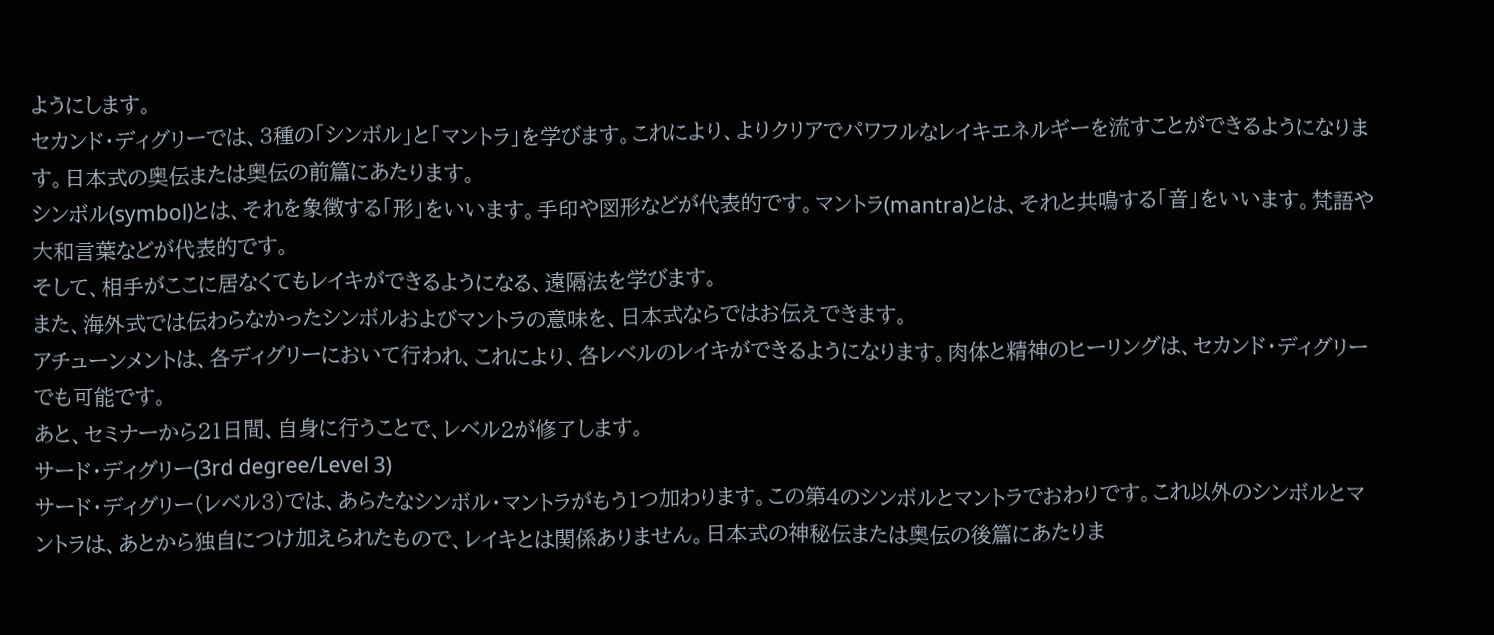ようにします。
セカンド・ディグリーでは、3種の「シンボル」と「マントラ」を学びます。これにより、よりクリアでパワフルなレイキエネルギーを流すことができるようになります。日本式の奥伝または奥伝の前篇にあたります。
シンボル(symbol)とは、それを象徴する「形」をいいます。手印や図形などが代表的です。マントラ(mantra)とは、それと共鳴する「音」をいいます。梵語や大和言葉などが代表的です。
そして、相手がここに居なくてもレイキができるようになる、遠隔法を学びます。
また、海外式では伝わらなかったシンボルおよびマントラの意味を、日本式ならではお伝えできます。
アチューンメントは、各ディグリーにおいて行われ、これにより、各レベルのレイキができるようになります。肉体と精神のヒーリングは、セカンド・ディグリーでも可能です。
あと、セミナーから21日間、自身に行うことで、レベル2が修了します。
サード・ディグリー(3rd degree/Level 3)
サード・ディグリー(レベル3)では、あらたなシンボル・マントラがもう1つ加わります。この第4のシンボルとマントラでおわりです。これ以外のシンボルとマントラは、あとから独自につけ加えられたもので、レイキとは関係ありません。日本式の神秘伝または奥伝の後篇にあたりま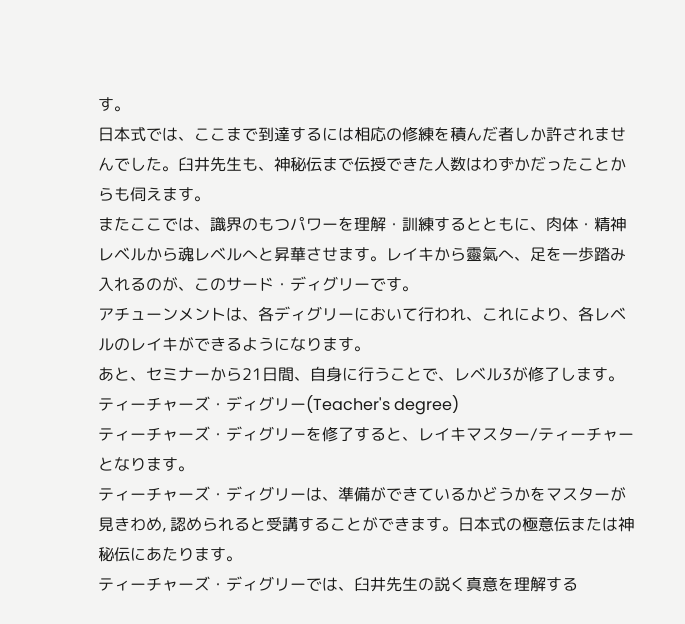す。
日本式では、ここまで到達するには相応の修練を積んだ者しか許されませんでした。臼井先生も、神秘伝まで伝授できた人数はわずかだったことからも伺えます。
またここでは、識界のもつパワーを理解・訓練するとともに、肉体・精神レベルから魂レベルへと昇華させます。レイキから靈氣へ、足を一歩踏み入れるのが、このサード・ディグリーです。
アチューンメントは、各ディグリーにおいて行われ、これにより、各レベルのレイキができるようになります。
あと、セミナーから21日間、自身に行うことで、レベル3が修了します。
ティーチャーズ・ディグリー(Teacher's degree)
ティーチャーズ・ディグリーを修了すると、レイキマスター/ティーチャーとなります。
ティーチャーズ・ディグリーは、準備ができているかどうかをマスターが見きわめ, 認められると受講することができます。日本式の極意伝または神秘伝にあたります。
ティーチャーズ・ディグリーでは、臼井先生の説く真意を理解する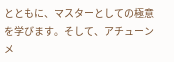とともに、マスターとしての極意を学びます。そして、アチューンメ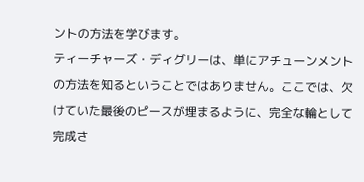ントの方法を学びます。
ティーチャーズ・ディグリーは、単にアチューンメントの方法を知るということではありません。ここでは、欠けていた最後のピースが埋まるように、完全な輪として完成さ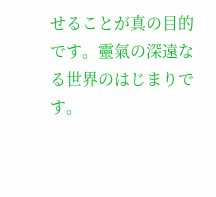せることが真の目的です。靈氣の深遠なる世界のはじまりです。